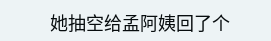她抽空给孟阿姨回了个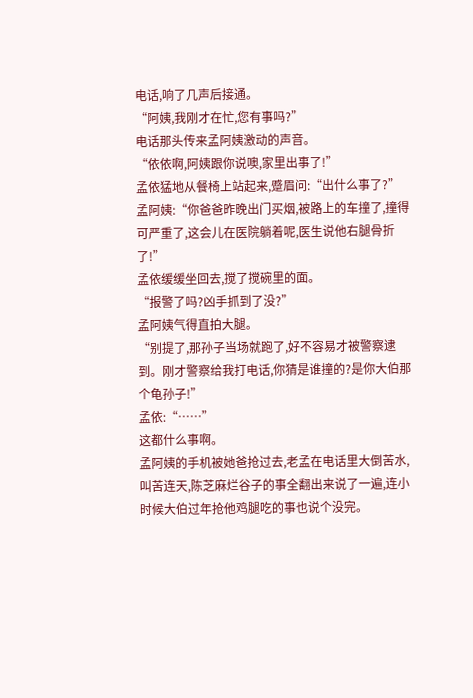电话,响了几声后接通。
“阿姨,我刚才在忙,您有事吗?”
电话那头传来孟阿姨激动的声音。
“依依啊,阿姨跟你说噢,家里出事了!”
孟依猛地从餐椅上站起来,蹙眉问:“出什么事了?”
孟阿姨:“你爸爸昨晚出门买烟,被路上的车撞了,撞得可严重了,这会儿在医院躺着呢,医生说他右腿骨折了!”
孟依缓缓坐回去,搅了搅碗里的面。
“报警了吗?凶手抓到了没?”
孟阿姨气得直拍大腿。
“别提了,那孙子当场就跑了,好不容易才被警察逮到。刚才警察给我打电话,你猜是谁撞的?是你大伯那个龟孙子!”
孟依:“……”
这都什么事啊。
孟阿姨的手机被她爸抢过去,老孟在电话里大倒苦水,叫苦连天,陈芝麻烂谷子的事全翻出来说了一遍,连小时候大伯过年抢他鸡腿吃的事也说个没完。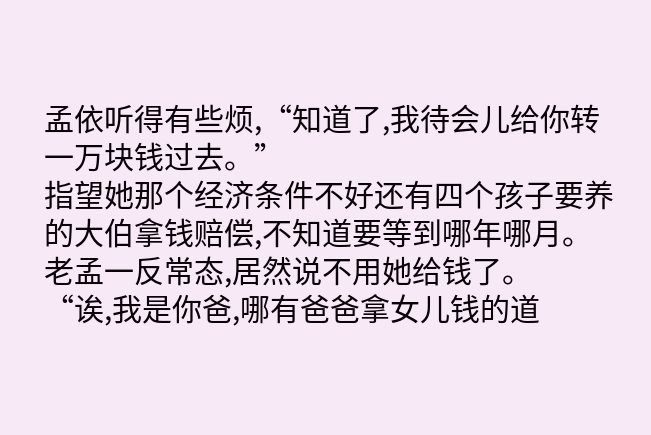孟依听得有些烦,“知道了,我待会儿给你转一万块钱过去。”
指望她那个经济条件不好还有四个孩子要养的大伯拿钱赔偿,不知道要等到哪年哪月。
老孟一反常态,居然说不用她给钱了。
“诶,我是你爸,哪有爸爸拿女儿钱的道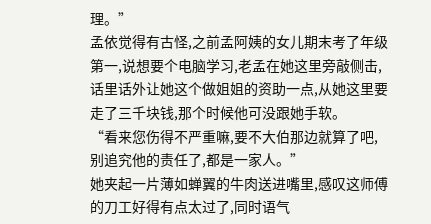理。”
孟依觉得有古怪,之前孟阿姨的女儿期末考了年级第一,说想要个电脑学习,老孟在她这里旁敲侧击,话里话外让她这个做姐姐的资助一点,从她这里要走了三千块钱,那个时候他可没跟她手软。
“看来您伤得不严重嘛,要不大伯那边就算了吧,别追究他的责任了,都是一家人。”
她夹起一片薄如蝉翼的牛肉送进嘴里,感叹这师傅的刀工好得有点太过了,同时语气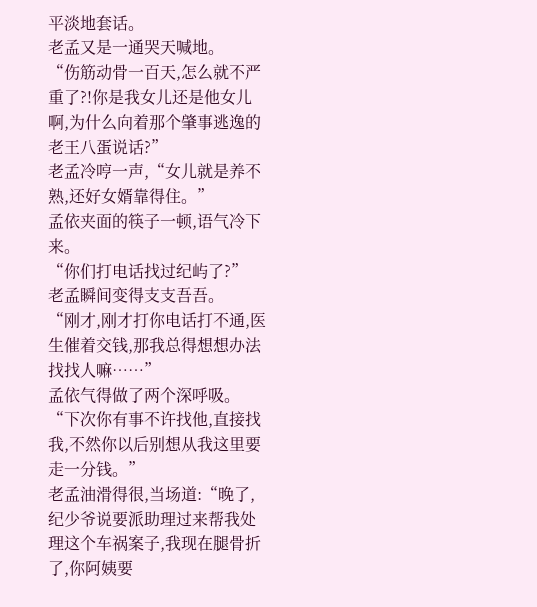平淡地套话。
老孟又是一通哭天喊地。
“伤筋动骨一百天,怎么就不严重了?!你是我女儿还是他女儿啊,为什么向着那个肇事逃逸的老王八蛋说话?”
老孟冷哼一声,“女儿就是养不熟,还好女婿靠得住。”
孟依夹面的筷子一顿,语气冷下来。
“你们打电话找过纪屿了?”
老孟瞬间变得支支吾吾。
“刚才,刚才打你电话打不通,医生催着交钱,那我总得想想办法找找人嘛……”
孟依气得做了两个深呼吸。
“下次你有事不许找他,直接找我,不然你以后别想从我这里要走一分钱。”
老孟油滑得很,当场道:“晚了,纪少爷说要派助理过来帮我处理这个车祸案子,我现在腿骨折了,你阿姨要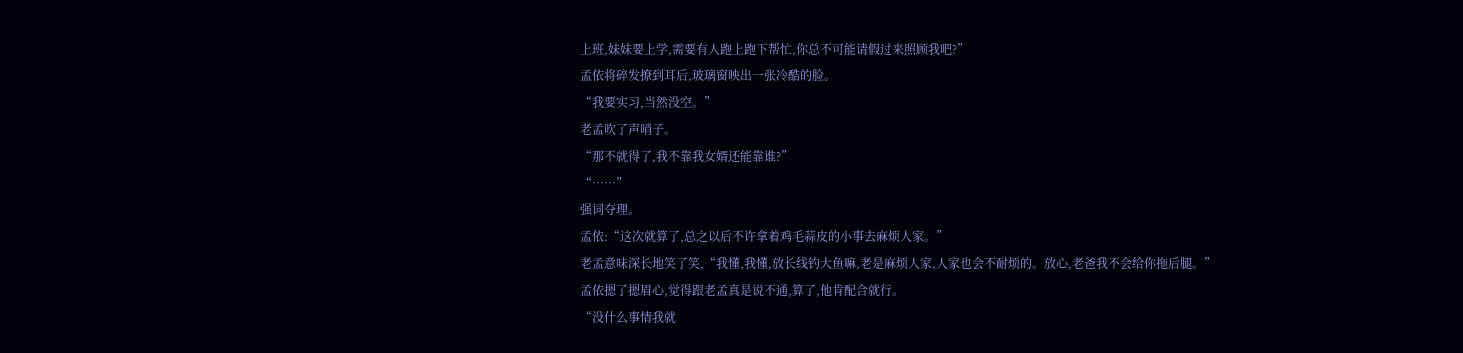上班,妹妹要上学,需要有人跑上跑下帮忙,你总不可能请假过来照顾我吧?”
孟依将碎发撩到耳后,玻璃窗映出一张冷酷的脸。
“我要实习,当然没空。”
老孟吹了声哨子。
“那不就得了,我不靠我女婿还能靠谁?”
“……”
强词夺理。
孟依:“这次就算了,总之以后不许拿着鸡毛蒜皮的小事去麻烦人家。”
老孟意味深长地笑了笑,“我懂,我懂,放长线钓大鱼嘛,老是麻烦人家,人家也会不耐烦的。放心,老爸我不会给你拖后腿。”
孟依摁了摁眉心,觉得跟老孟真是说不通,算了,他肯配合就行。
“没什么事情我就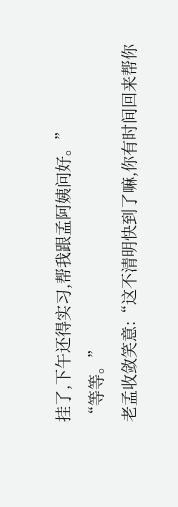挂了,下午还得实习,帮我跟孟阿姨问好。”
“等等。”
老孟收敛笑意:“这不清明快到了嘛,你有时间回来帮你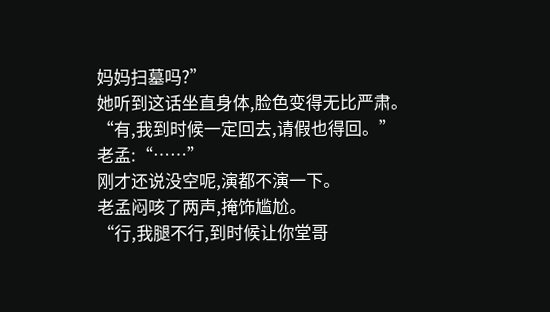妈妈扫墓吗?”
她听到这话坐直身体,脸色变得无比严肃。
“有,我到时候一定回去,请假也得回。”
老孟:“……”
刚才还说没空呢,演都不演一下。
老孟闷咳了两声,掩饰尴尬。
“行,我腿不行,到时候让你堂哥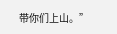带你们上山。”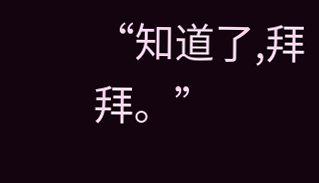“知道了,拜拜。”